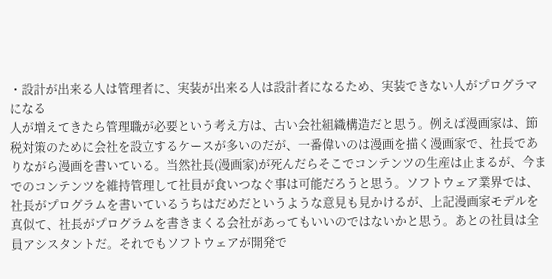・設計が出来る人は管理者に、実装が出来る人は設計者になるため、実装できない人がプログラマになる
人が増えてきたら管理職が必要という考え方は、古い会社組織構造だと思う。例えば漫画家は、節税対策のために会社を設立するケースが多いのだが、一番偉いのは漫画を描く漫画家で、社長でありながら漫画を書いている。当然社長(漫画家)が死んだらそこでコンテンツの生産は止まるが、今までのコンテンツを維持管理して社員が食いつなぐ事は可能だろうと思う。ソフトウェア業界では、社長がプログラムを書いているうちはだめだというような意見も見かけるが、上記漫画家モデルを真似て、社長がプログラムを書きまくる会社があってもいいのではないかと思う。あとの社員は全員アシスタントだ。それでもソフトウェアが開発で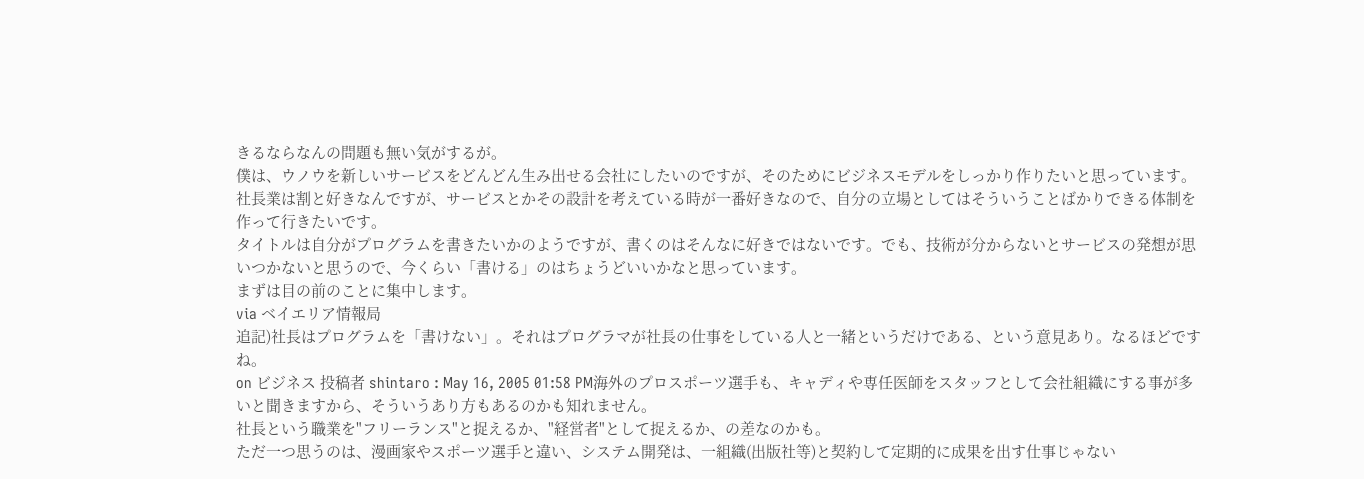きるならなんの問題も無い気がするが。
僕は、ウノウを新しいサービスをどんどん生み出せる会社にしたいのですが、そのためにビジネスモデルをしっかり作りたいと思っています。社長業は割と好きなんですが、サービスとかその設計を考えている時が一番好きなので、自分の立場としてはそういうことばかりできる体制を作って行きたいです。
タイトルは自分がプログラムを書きたいかのようですが、書くのはそんなに好きではないです。でも、技術が分からないとサービスの発想が思いつかないと思うので、今くらい「書ける」のはちょうどいいかなと思っています。
まずは目の前のことに集中します。
via ベイエリア情報局
追記)社長はプログラムを「書けない」。それはプログラマが社長の仕事をしている人と一緒というだけである、という意見あり。なるほどですね。
on ビジネス 投稿者 shintaro : May 16, 2005 01:58 PM海外のプロスポーツ選手も、キャディや専任医師をスタッフとして会社組織にする事が多いと聞きますから、そういうあり方もあるのかも知れません。
社長という職業を"フリーランス"と捉えるか、"経営者"として捉えるか、の差なのかも。
ただ一つ思うのは、漫画家やスポーツ選手と違い、システム開発は、一組織(出版社等)と契約して定期的に成果を出す仕事じゃない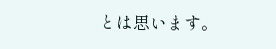とは思います。